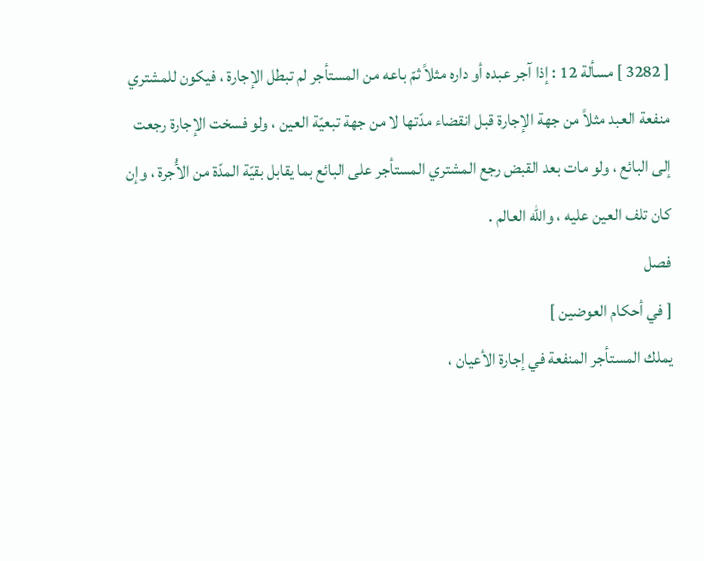[ 3282 ] مسألة 12 : إذا آجر عبده أو داره مثلاً ثمّ باعه من المستأجر لم تبطل الإجارة ، فيكون للمشتري منفعة العبد مثلاً من جهة الإجارة قبل انقضاء مدّتها لا من جهة تبعيّة العين ، ولو فسخت الإجارة رجعت إلى البائع ، ولو مات بعد القبض رجع المشتري المستأجر على البائع بما يقابل بقيّة المدّة من الأُجرة ، وإن كان تلف العين عليه ، والله العالم .
فصل
[ في أحكام العوضين ]
يملك المستأجر المنفعة في إجارة الأعيان ،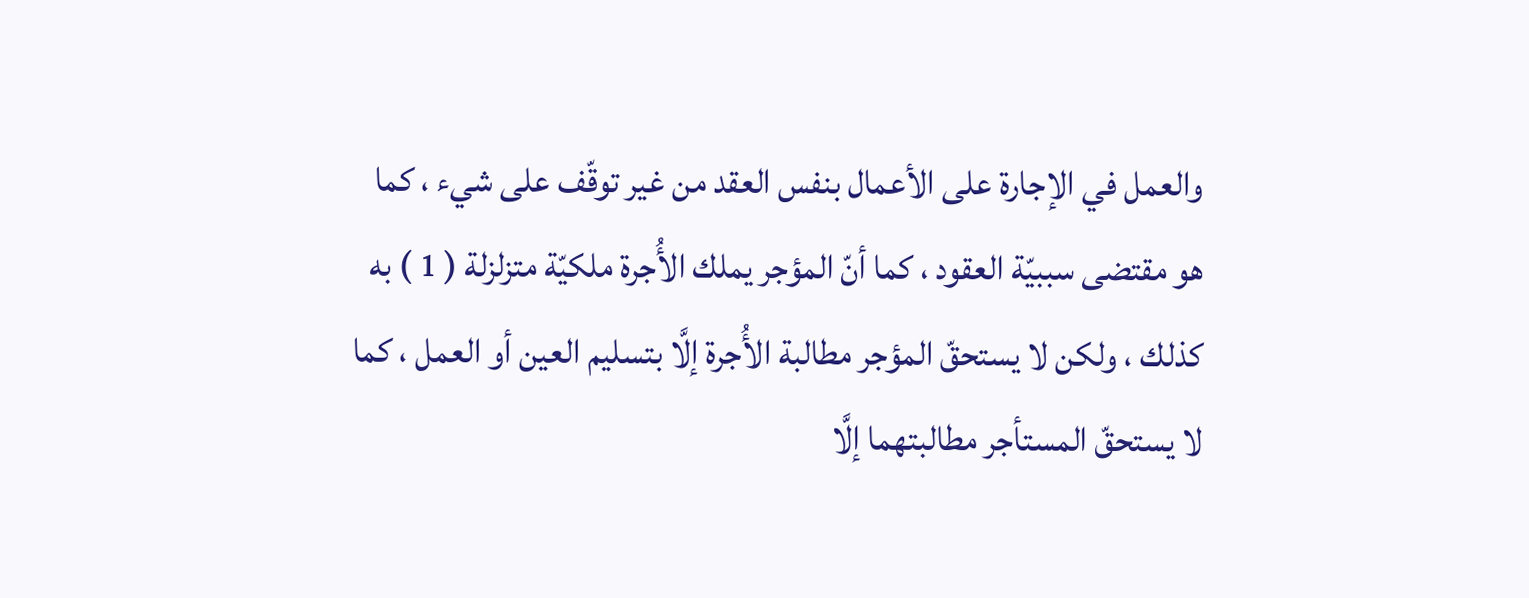والعمل في الإجارة على الأعمال بنفس العقد من غير توقّف على شيء ، كما هو مقتضى سببيّة العقود ، كما أنّ المؤجر يملك الأُجرة ملكيّة متزلزلة ( 1 ) به كذلك ، ولكن لا يستحقّ المؤجر مطالبة الأُجرة إلَّا بتسليم العين أو العمل ، كما لا يستحقّ المستأجر مطالبتهما إلَّا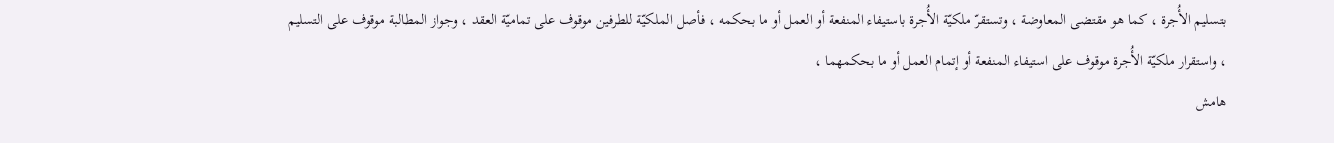بتسليم الأُجرة ، كما هو مقتضى المعاوضة ، وتستقرّ ملكيّة الأُجرة باستيفاء المنفعة أو العمل أو ما بحكمه ، فأصل الملكيّة للطرفين موقوف على تماميّة العقد ، وجواز المطالبة موقوف على التسليم ، واستقرار ملكيّة الأُجرة موقوف على استيفاء المنفعة أو إتمام العمل أو ما بحكمهما ،
هامش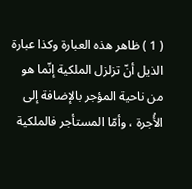( 1 ) ظاهر هذه العبارة وكذا عبارة الذيل أنّ تزلزل الملكية إنّما هو من ناحية المؤجر بالإضافة إلى الأُجرة ، وأمّا المستأجر فالملكية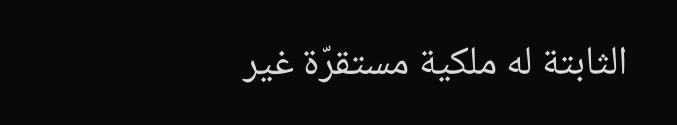الثابتة له ملكية مستقرّة غير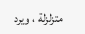متزلزلة ، ويرد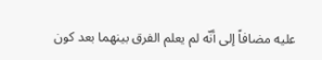عليه مضافاً إلى أنّه لم يعلم الفرق بينهما بعد كون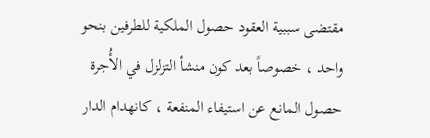مقتضى سببية العقود حصول الملكية للطرفين بنحو واحد ، خصوصاً بعد كون منشأ التزلزل في الأُجرة حصول المانع عن استيفاء المنفعة ، كانهدام الدار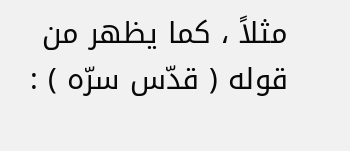مثلاً ، كما يظهر من قوله ( قدّس سرّه ) :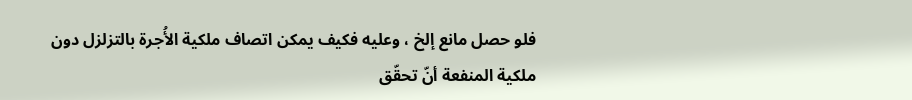فلو حصل مانع إلخ ، وعليه فكيف يمكن اتصاف ملكية الأُجرة بالتزلزل دون ملكية المنفعة أنّ تحقّق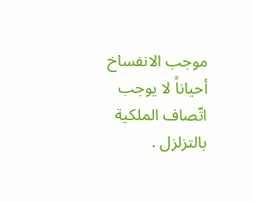موجب الانفساخ أحياناً لا يوجب اتّصاف الملكية بالتزلزل .